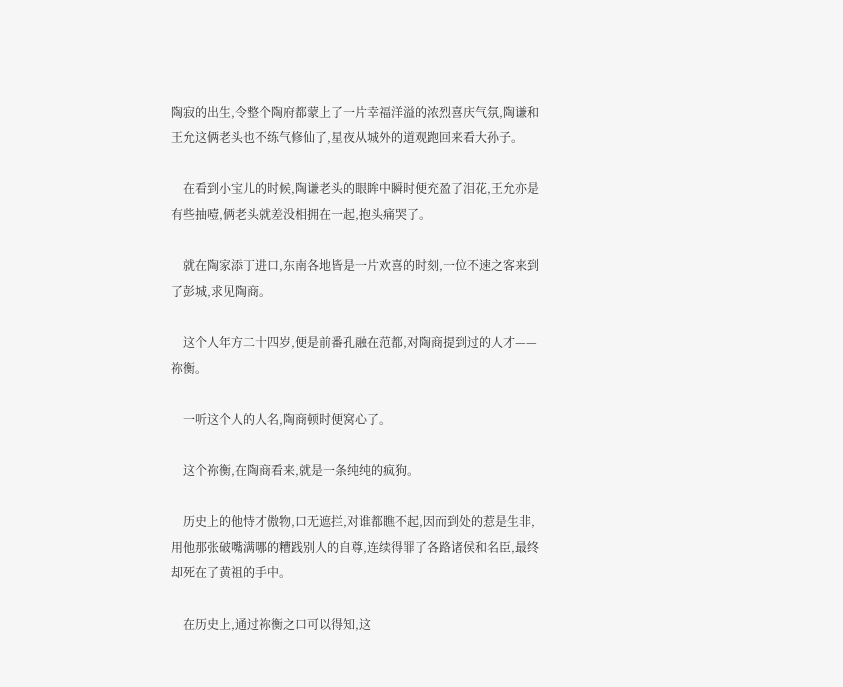陶寂的出生,令整个陶府都蒙上了一片幸福洋溢的浓烈喜庆气氛,陶谦和王允这俩老头也不练气修仙了,星夜从城外的道观跑回来看大孙子。

    在看到小宝儿的时候,陶谦老头的眼眸中瞬时便充盈了泪花,王允亦是有些抽噎,俩老头就差没相拥在一起,抱头痛哭了。

    就在陶家添丁进口,东南各地皆是一片欢喜的时刻,一位不速之客来到了彭城,求见陶商。

    这个人年方二十四岁,便是前番孔融在范都,对陶商提到过的人才——祢衡。

    一听这个人的人名,陶商顿时便窝心了。

    这个祢衡,在陶商看来,就是一条纯纯的疯狗。

    历史上的他恃才傲物,口无遮拦,对谁都瞧不起,因而到处的惹是生非,用他那张破嘴满哪的糟践别人的自尊,连续得罪了各路诸侯和名臣,最终却死在了黄祖的手中。

    在历史上,通过祢衡之口可以得知,这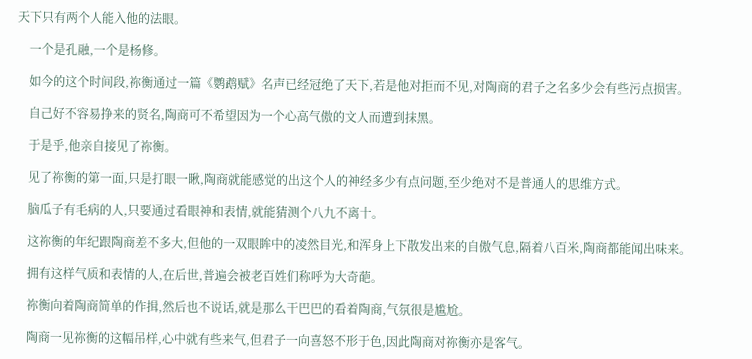天下只有两个人能入他的法眼。

    一个是孔融,一个是杨修。

    如今的这个时间段,祢衡通过一篇《鹦鹉赋》名声已经冠绝了天下,若是他对拒而不见,对陶商的君子之名多少会有些污点损害。

    自己好不容易挣来的贤名,陶商可不希望因为一个心高气傲的文人而遭到抹黑。

    于是乎,他亲自接见了祢衡。

    见了祢衡的第一面,只是打眼一瞅,陶商就能感觉的出这个人的神经多少有点问题,至少绝对不是普通人的思维方式。

    脑瓜子有毛病的人,只要通过看眼神和表情,就能猜测个八九不离十。

    这祢衡的年纪跟陶商差不多大,但他的一双眼眸中的凌然目光,和浑身上下散发出来的自傲气息,隔着八百米,陶商都能闻出味来。

    拥有这样气质和表情的人,在后世,普遍会被老百姓们称呼为大奇葩。

    祢衡向着陶商简单的作揖,然后也不说话,就是那么干巴巴的看着陶商,气氛很是尴尬。

    陶商一见祢衡的这幅吊样,心中就有些来气,但君子一向喜怒不形于色,因此陶商对祢衡亦是客气。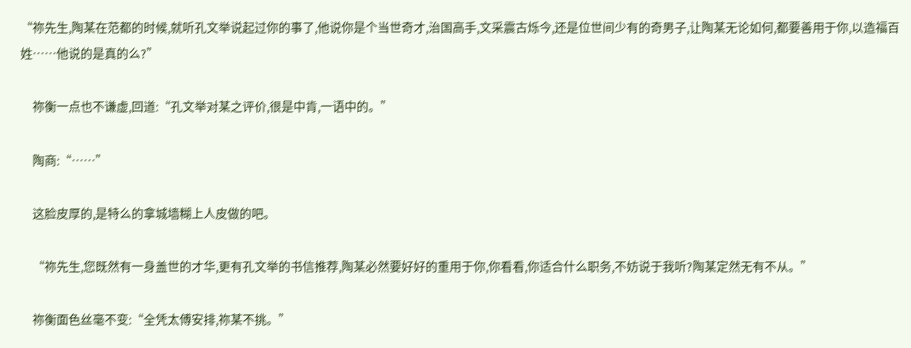“祢先生,陶某在范都的时候,就听孔文举说起过你的事了,他说你是个当世奇才,治国高手,文采震古烁今,还是位世间少有的奇男子,让陶某无论如何,都要善用于你,以造福百姓……他说的是真的么?”

    祢衡一点也不谦虚,回道:“孔文举对某之评价,很是中肯,一语中的。”

    陶商:“……”

    这脸皮厚的,是特么的拿城墙糊上人皮做的吧。

    “祢先生,您既然有一身盖世的才华,更有孔文举的书信推荐,陶某必然要好好的重用于你,你看看,你适合什么职务,不妨说于我听?陶某定然无有不从。”

    祢衡面色丝毫不变:“全凭太傅安排,祢某不挑。”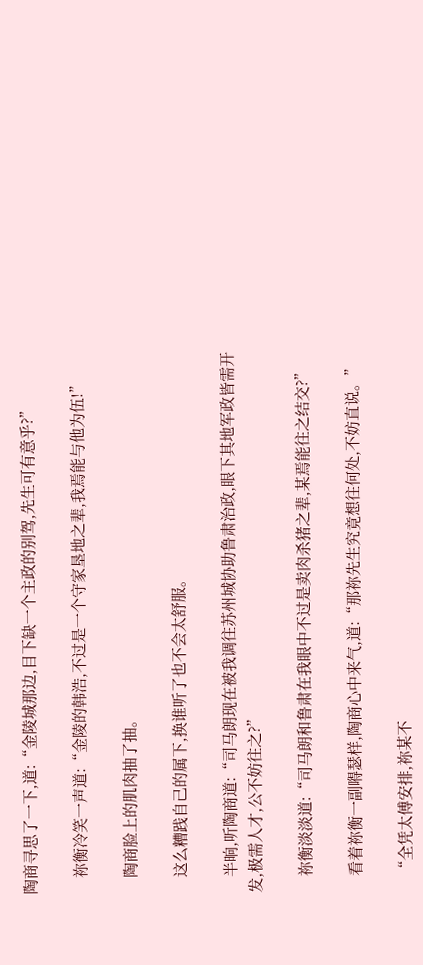陶商寻思了一下,道:“金陵城那边,目下缺一个主政的别驾,先生可有意乎?”

    祢衡冷笑一声道:“金陵的韩浩,不过是一个守家垦地之辈,我焉能与他为伍!”

    陶商脸上的肌肉抽了抽。

    这么糟践自己的属下,换谁听了也不会太舒服。

    半晌,听陶商道:“司马朗现在被我调往苏州城协助鲁肃治政,眼下其地军政皆需开发,极需人才,公不妨往之?”

    祢衡淡淡道:“司马朗和鲁肃在我眼中不过是卖肉杀猪之辈,某焉能往之结交?”

    看着祢衡一副嘚瑟样,陶商心中来气,道:“那祢先生究竟想往何处,不妨直说。”

    “全凭太傅安排,祢某不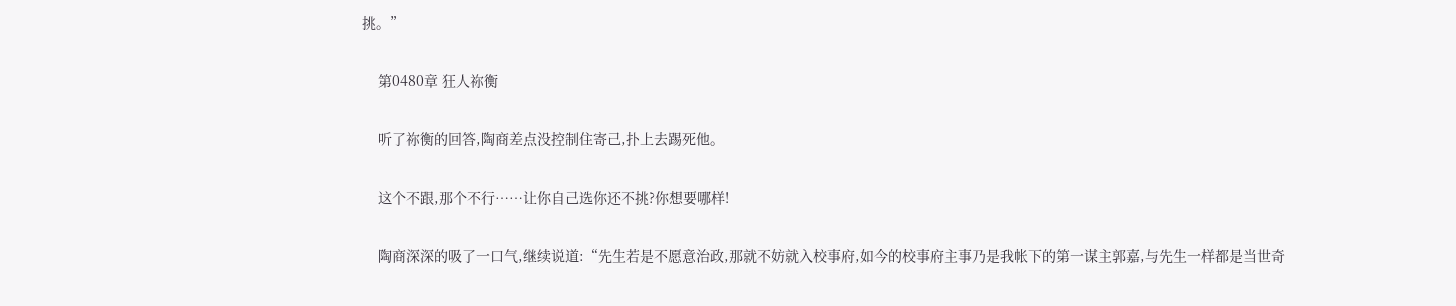挑。”

    第0480章 狂人祢衡

    听了祢衡的回答,陶商差点没控制住寄己,扑上去踢死他。

    这个不跟,那个不行……让你自己选你还不挑?你想要哪样!

    陶商深深的吸了一口气,继续说道:“先生若是不愿意治政,那就不妨就入校事府,如今的校事府主事乃是我帐下的第一谋主郭嘉,与先生一样都是当世奇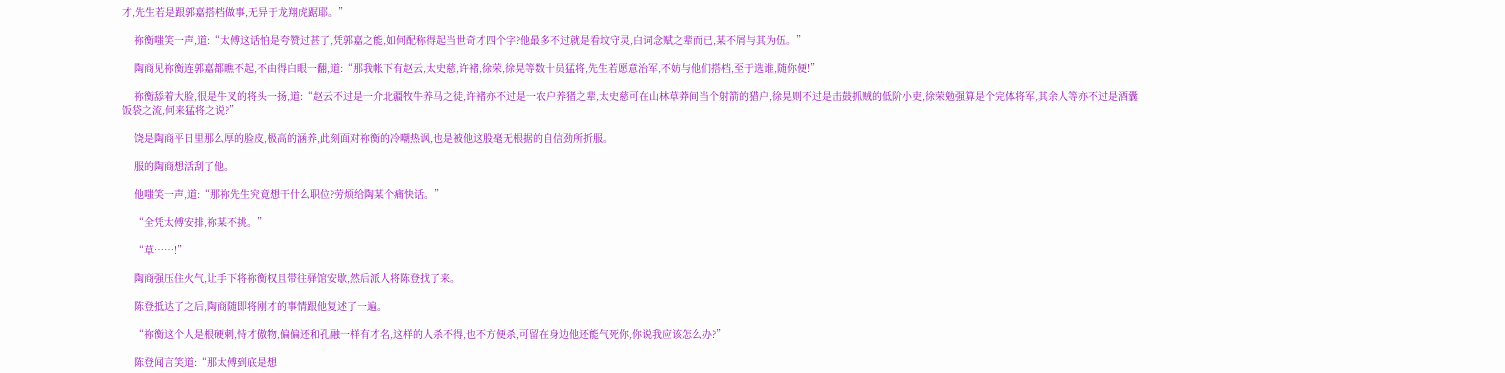才,先生若是跟郭嘉搭档做事,无异于龙翔虎踞耶。”

    祢衡嗤笑一声,道:“太傅这话怕是夸赞过甚了,凭郭嘉之能,如何配称得起当世奇才四个字?他最多不过就是看坟守灵,白词念赋之辈而已,某不屑与其为伍。”

    陶商见祢衡连郭嘉都瞧不起,不由得白眼一翻,道:“那我帐下有赵云,太史慈,许褚,徐荣,徐晃等数十员猛将,先生若愿意治军,不妨与他们搭档,至于选谁,随你便!”

    祢衡舔着大脸,很是牛叉的将头一扬,道:“赵云不过是一介北疆牧牛养马之徒,许褚亦不过是一农户养猪之辈,太史慈可在山林草莽间当个射箭的猎户,徐晃则不过是击鼓抓贼的低阶小吏,徐荣勉强算是个完体将军,其余人等亦不过是酒囊饭袋之流,何来猛将之说?”

    饶是陶商平日里那么厚的脸皮,极高的涵养,此刻面对祢衡的冷嘲热讽,也是被他这股毫无根据的自信劲所折服。

    服的陶商想活刮了他。

    他嗤笑一声,道:“那祢先生究竟想干什么职位?劳烦给陶某个痛快话。”

    “全凭太傅安排,祢某不挑。”

    “草……!”

    陶商强压住火气,让手下将祢衡权且带往驿馆安歇,然后派人将陈登找了来。

    陈登抵达了之后,陶商随即将刚才的事情跟他复述了一遍。

    “祢衡这个人是根硬刺,恃才傲物,偏偏还和孔融一样有才名,这样的人杀不得,也不方便杀,可留在身边他还能气死你,你说我应该怎么办?”

    陈登闻言笑道:“那太傅到底是想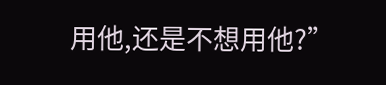用他,还是不想用他?”